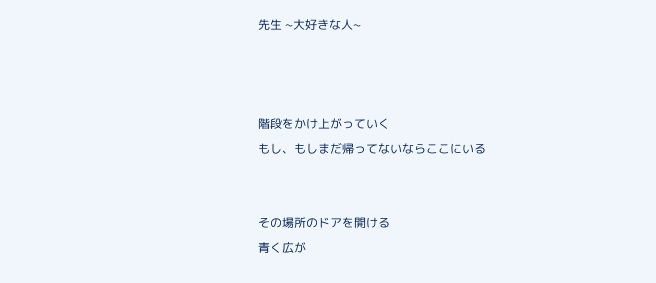先生 ~大好きな人~



階段をかけ上がっていく
もし、もしまだ帰ってないならここにいる


その場所のドアを開ける
青く広が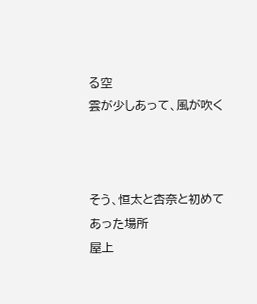る空
雲が少しあって、風が吹く



そう、恒太と杏奈と初めてあった場所
屋上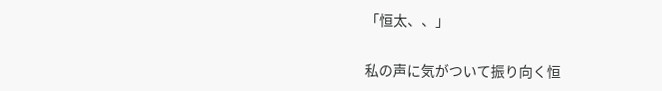「恒太、、」

私の声に気がついて振り向く恒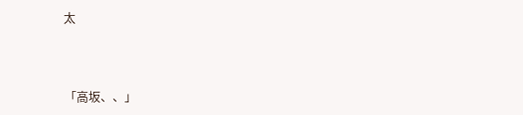太



「高坂、、」